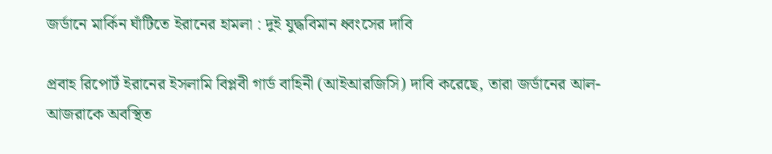জর্ডানে মার্কিন ঘাঁটিতে ইরানের হামলা : দুই যুদ্ধবিমান ধ্বংসের দাবি

প্রবাহ রিপোর্ট ইরানের ইসলামি বিপ্লবী গার্ড বাহিনী (আইআরজিসি) দাবি করেছে, তারা জর্ডানের আল-আজরাকে অবস্থিত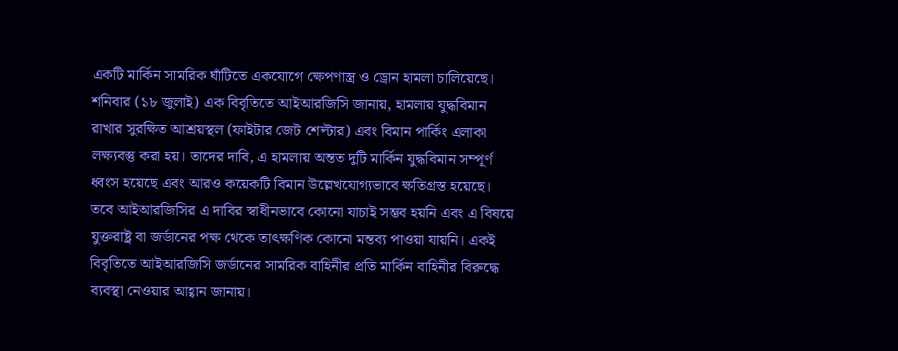একটি মার্কিন সামরিক ঘাঁটিতে একযোগে ক্ষেপণাস্ত্র ও ড্রোন হামলা চালিয়েছে। শনিবার (১৮ জুলাই) এক বিবৃতিতে আইআরজিসি জানায়, হামলায় যুদ্ধবিমান রাখার সুরক্ষিত আশ্রয়স্থল (ফাইটার জেট শেল্টার) এবং বিমান পার্কিং এলাকা লক্ষ্যবস্তু করা হয়। তাদের দাবি, এ হামলায় অন্তত দুটি মার্কিন যুদ্ধবিমান সম্পূর্ণ ধ্বংস হয়েছে এবং আরও কয়েকটি বিমান উল্লেখযোগ্যভাবে ক্ষতিগ্রস্ত হয়েছে। তবে আইআরজিসির এ দাবির স্বাধীনভাবে কোনো যাচাই সম্ভব হয়নি এবং এ বিষয়ে যুক্তরাষ্ট্র বা জর্ডানের পক্ষ থেকে তাৎক্ষণিক কোনো মন্তব্য পাওয়া যায়নি। একই বিবৃতিতে আইআরজিসি জর্ডানের সামরিক বাহিনীর প্রতি মার্কিন বাহিনীর বিরুদ্ধে ব্যবস্থা নেওয়ার আহ্বান জানায়।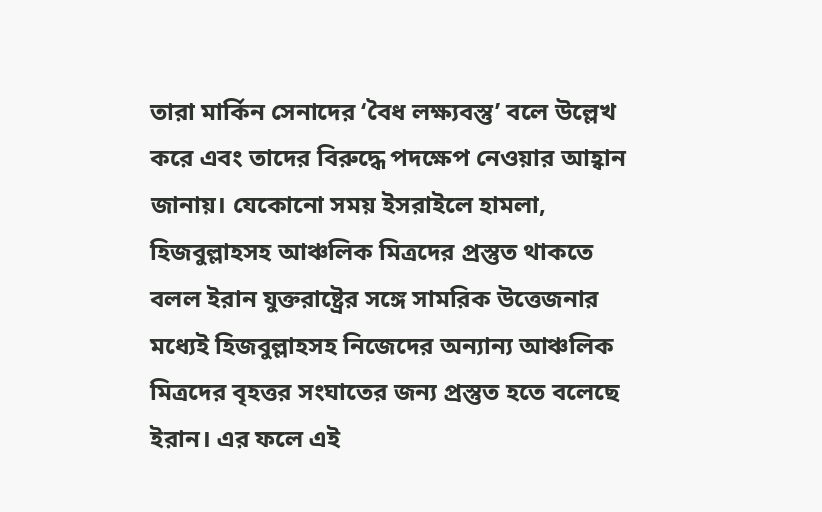তারা মার্কিন সেনাদের ‘বৈধ লক্ষ্যবস্তু’ বলে উল্লেখ করে এবং তাদের বিরুদ্ধে পদক্ষেপ নেওয়ার আহ্বান জানায়। যেকোনো সময় ইসরাইলে হামলা, হিজবুল্লাহসহ আঞ্চলিক মিত্রদের প্রস্তুত থাকতে বলল ইরান যুক্তরাষ্ট্রের সঙ্গে সামরিক উত্তেজনার মধ্যেই হিজবুল্লাহসহ নিজেদের অন্যান্য আঞ্চলিক মিত্রদের বৃহত্তর সংঘাতের জন্য প্রস্তুত হতে বলেছে ইরান। এর ফলে এই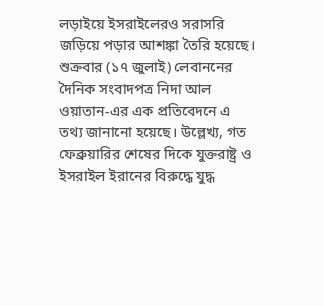লড়াইয়ে ইসরাইলেরও সরাসরি জড়িয়ে পড়ার আশঙ্কা তৈরি হয়েছে। শুক্রবার (১৭ জুলাই) লেবাননের দৈনিক সংবাদপত্র নিদা আল ওয়াতান-এর এক প্রতিবেদনে এ তথ্য জানানো হয়েছে। উল্লেখ্য, গত ফেব্রুয়ারির শেষের দিকে যুক্তরাষ্ট্র ও ইসরাইল ইরানের বিরুদ্ধে যুদ্ধ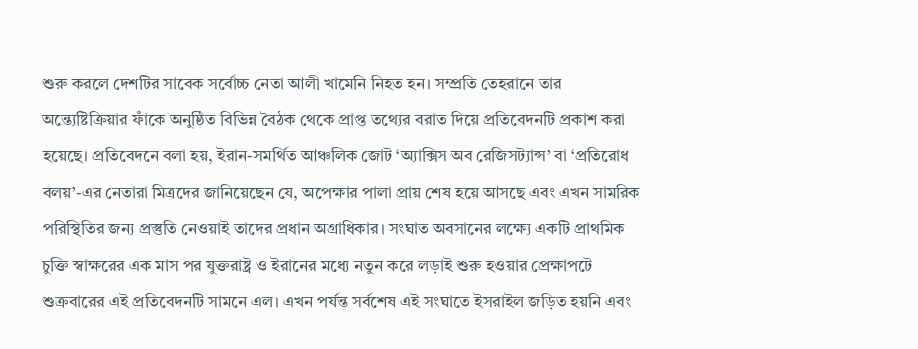শুরু করলে দেশটির সাবেক সর্বোচ্চ নেতা আলী খামেনি নিহত হন। সম্প্রতি তেহরানে তার অন্ত্যেষ্টিক্রিয়ার ফাঁকে অনুষ্ঠিত বিভিন্ন বৈঠক থেকে প্রাপ্ত তথ্যের বরাত দিয়ে প্রতিবেদনটি প্রকাশ করা হয়েছে। প্রতিবেদনে বলা হয়, ইরান-সমর্থিত আঞ্চলিক জোট ‘অ্যাক্সিস অব রেজিসট্যান্স’ বা ‘প্রতিরোধ বলয়’-এর নেতারা মিত্রদের জানিয়েছেন যে, অপেক্ষার পালা প্রায় শেষ হয়ে আসছে এবং এখন সামরিক পরিস্থিতির জন্য প্রস্তুতি নেওয়াই তাদের প্রধান অগ্রাধিকার। সংঘাত অবসানের লক্ষ্যে একটি প্রাথমিক চুক্তি স্বাক্ষরের এক মাস পর যুক্তরাষ্ট্র ও ইরানের মধ্যে নতুন করে লড়াই শুরু হওয়ার প্রেক্ষাপটে শুক্রবারের এই প্রতিবেদনটি সামনে এল। এখন পর্যন্ত সর্বশেষ এই সংঘাতে ইসরাইল জড়িত হয়নি এবং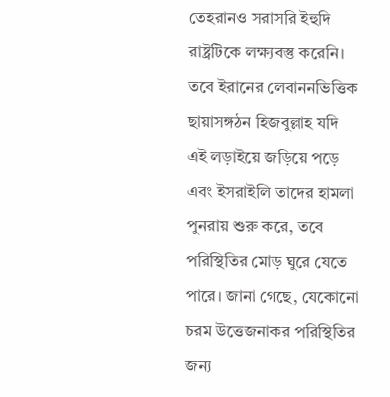তেহরানও সরাসরি ইহুদি রাষ্ট্রটিকে লক্ষ্যবস্তু করেনি। তবে ইরানের লেবাননভিত্তিক ছায়াসঙ্গঠন হিজবুল্লাহ যদি এই লড়াইয়ে জড়িয়ে পড়ে এবং ইসরাইলি তাদের হামলা পুনরায় শুরু করে, তবে পরিস্থিতির মোড় ঘুরে যেতে পারে। জানা গেছে, যেকোনো চরম উত্তেজনাকর পরিস্থিতির জন্য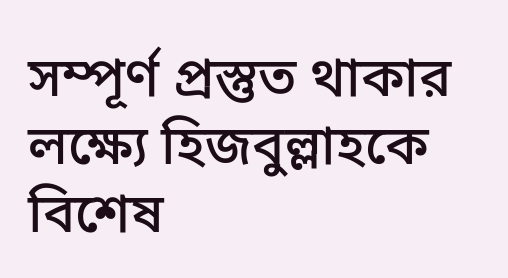সম্পূর্ণ প্রস্তুত থাকার লক্ষ্যে হিজবুল্লাহকে বিশেষ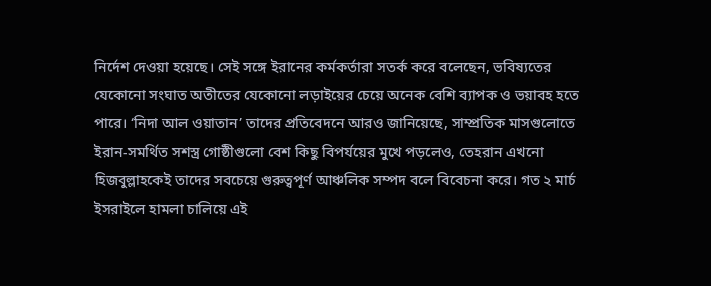নির্দেশ দেওয়া হয়েছে। সেই সঙ্গে ইরানের কর্মকর্তারা সতর্ক করে বলেছেন, ভবিষ্যতের যেকোনো সংঘাত অতীতের যেকোনো লড়াইয়ের চেয়ে অনেক বেশি ব্যাপক ও ভয়াবহ হতে পারে। ‘নিদা আল ওয়াতান’ তাদের প্রতিবেদনে আরও জানিয়েছে, সাম্প্রতিক মাসগুলোতে ইরান-সমর্থিত সশস্ত্র গোষ্ঠীগুলো বেশ কিছু বিপর্যয়ের মুখে পড়লেও, তেহরান এখনো হিজবুল্লাহকেই তাদের সবচেয়ে গুরুত্বপূর্ণ আঞ্চলিক সম্পদ বলে বিবেচনা করে। গত ২ মার্চ ইসরাইলে হামলা চালিয়ে এই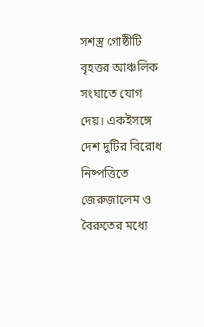সশস্ত্র গোষ্ঠীটি বৃহত্তর আঞ্চলিক সংঘাতে যোগ দেয়। একইসঙ্গে দেশ দুটির বিরোধ নিষ্পত্তিতে জেরুজালেম ও বৈরুতের মধ্যে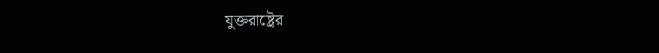যুক্তরাষ্ট্রের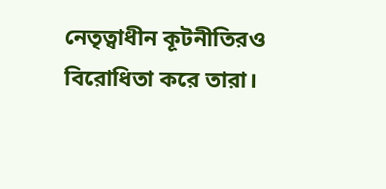নেতৃত্বাধীন কূটনীতিরও বিরোধিতা করে তারা।